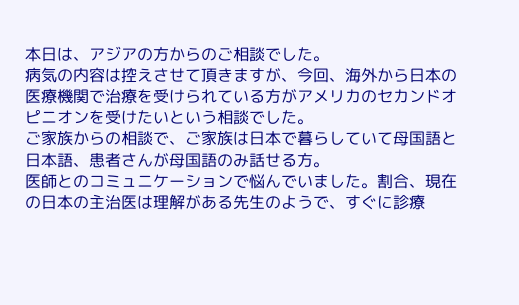本日は、アジアの方からのご相談でした。
病気の内容は控えさせて頂きますが、今回、海外から日本の医療機関で治療を受けられている方がアメリカのセカンドオピニオンを受けたいという相談でした。
ご家族からの相談で、ご家族は日本で暮らしていて母国語と日本語、患者さんが母国語のみ話せる方。
医師とのコミュニケーションで悩んでいました。割合、現在の日本の主治医は理解がある先生のようで、すぐに診療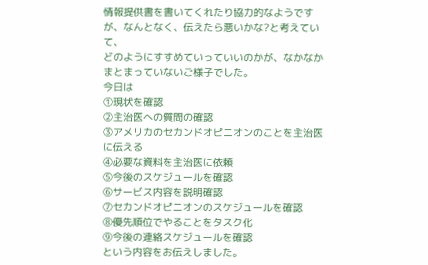情報提供書を書いてくれたり協力的なようですが、なんとなく、伝えたら悪いかな?と考えていて、
どのようにすすめていっていいのかが、なかなかまとまっていないご様子でした。
今日は
①現状を確認
②主治医への質問の確認
③アメリカのセカンドオピニオンのことを主治医に伝える
④必要な資料を主治医に依頼
⑤今後のスケジュールを確認
⑥サービス内容を説明確認
⑦セカンドオピニオンのスケジュールを確認
⑧優先順位でやることをタスク化
⑨今後の連絡スケジュールを確認
という内容をお伝えしました。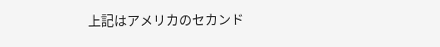上記はアメリカのセカンド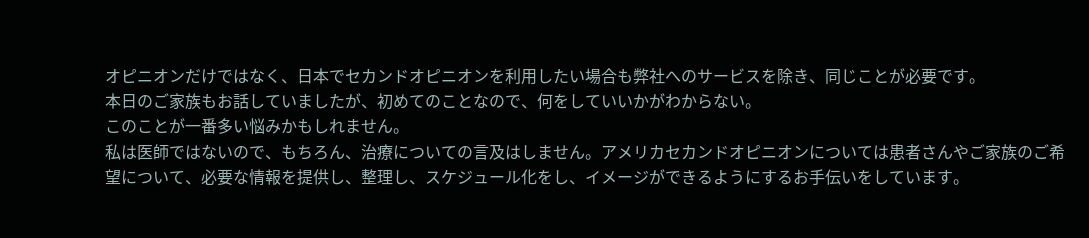オピニオンだけではなく、日本でセカンドオピニオンを利用したい場合も弊社へのサービスを除き、同じことが必要です。
本日のご家族もお話していましたが、初めてのことなので、何をしていいかがわからない。
このことが一番多い悩みかもしれません。
私は医師ではないので、もちろん、治療についての言及はしません。アメリカセカンドオピニオンについては患者さんやご家族のご希望について、必要な情報を提供し、整理し、スケジュール化をし、イメージができるようにするお手伝いをしています。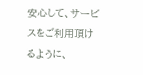安心して、サービスをご利用頂けるように、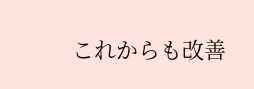これからも改善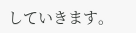していきます。